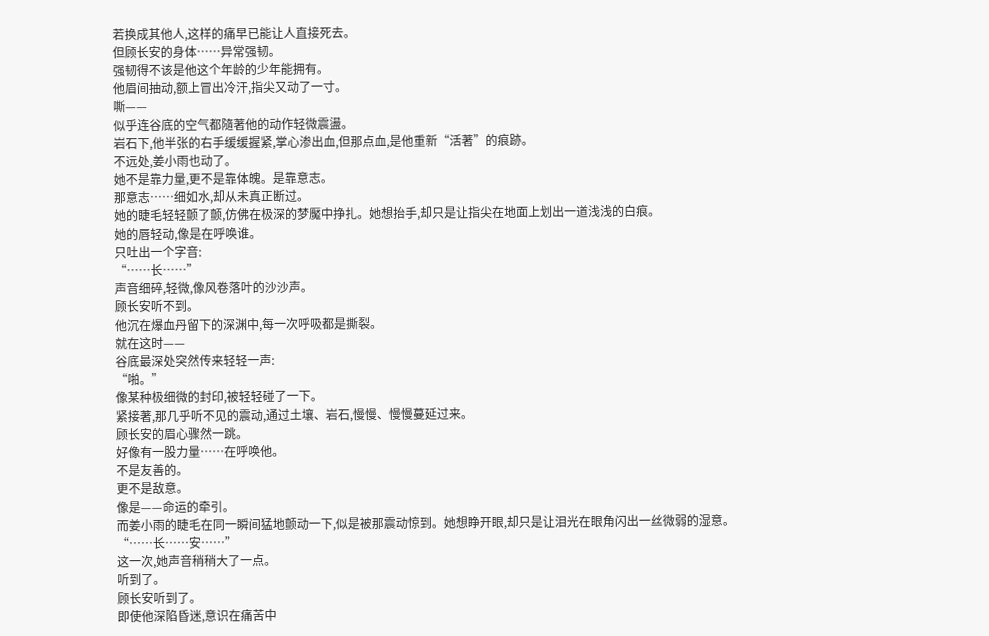若换成其他人,这样的痛早已能让人直接死去。
但顾长安的身体……异常强韧。
强韧得不该是他这个年龄的少年能拥有。
他眉间抽动,额上冒出冷汗,指尖又动了一寸。
嘶——
似乎连谷底的空气都隨著他的动作轻微震盪。
岩石下,他半张的右手缓缓握紧,掌心渗出血,但那点血,是他重新“活著”的痕跡。
不远处,姜小雨也动了。
她不是靠力量,更不是靠体魄。是靠意志。
那意志……细如水,却从未真正断过。
她的睫毛轻轻颤了颤,仿佛在极深的梦魘中挣扎。她想抬手,却只是让指尖在地面上划出一道浅浅的白痕。
她的唇轻动,像是在呼唤谁。
只吐出一个字音:
“……长……”
声音细碎,轻微,像风卷落叶的沙沙声。
顾长安听不到。
他沉在爆血丹留下的深渊中,每一次呼吸都是撕裂。
就在这时——
谷底最深处突然传来轻轻一声:
“啪。”
像某种极细微的封印,被轻轻碰了一下。
紧接著,那几乎听不见的震动,通过土壤、岩石,慢慢、慢慢蔓延过来。
顾长安的眉心骤然一跳。
好像有一股力量……在呼唤他。
不是友善的。
更不是敌意。
像是——命运的牵引。
而姜小雨的睫毛在同一瞬间猛地颤动一下,似是被那震动惊到。她想睁开眼,却只是让泪光在眼角闪出一丝微弱的湿意。
“……长……安……”
这一次,她声音稍稍大了一点。
听到了。
顾长安听到了。
即使他深陷昏迷,意识在痛苦中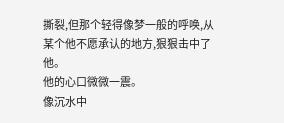撕裂,但那个轻得像梦一般的呼唤,从某个他不愿承认的地方,狠狠击中了他。
他的心口微微一震。
像沉水中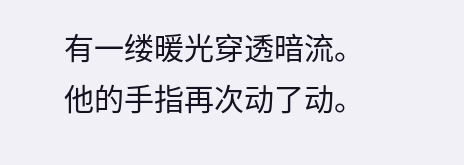有一缕暖光穿透暗流。
他的手指再次动了动。